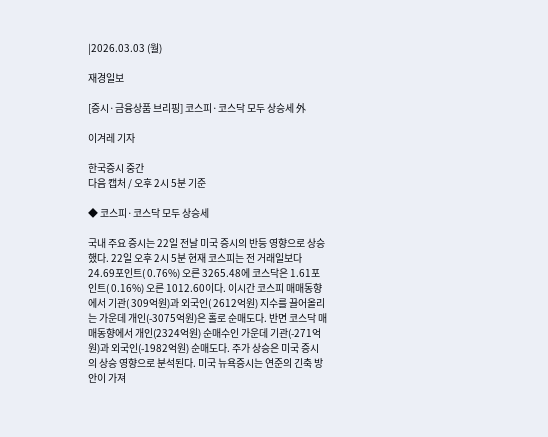|2026.03.03 (월)

재경일보

[증시·금융상품 브리핑] 코스피·코스닥 모두 상승세 外

이겨레 기자

한국증시 중간
다음 캡처 / 오후 2시 5분 기준

◆ 코스피·코스닥 모두 상승세

국내 주요 증시는 22일 전날 미국 증시의 반등 영향으로 상승했다. 22일 오후 2시 5분 현재 코스피는 전 거래일보다 24.69포인트( 0.76%) 오른 3265.48에 코스닥은 1.61포인트( 0.16%) 오른 1012.60이다. 이시간 코스피 매매동향에서 기관( 309억원)과 외국인( 2612억원) 지수를 끌어올리는 가운데 개인(-3075억원)은 홀로 순매도다. 반면 코스닥 매매동향에서 개인(2324억원) 순매수인 가운데 기관(-271억원)과 외국인(-1982억원) 순매도다. 주가 상승은 미국 증시의 상승 영향으로 분석된다. 미국 뉴욕증시는 연준의 긴축 방안이 가져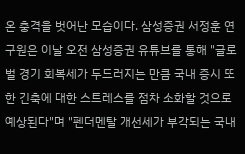온 충격을 벗어난 모습이다. 삼성증권 서정훈 연구원은 이날 오전 삼성증권 유튜브를 통해 "글로벌 경기 회복세가 두드러지는 만큼 국내 증시 또한 긴축에 대한 스트레스를 점차 소화할 것으로 예상된다"며 "펜더멘탈 개선세가 부각되는 국내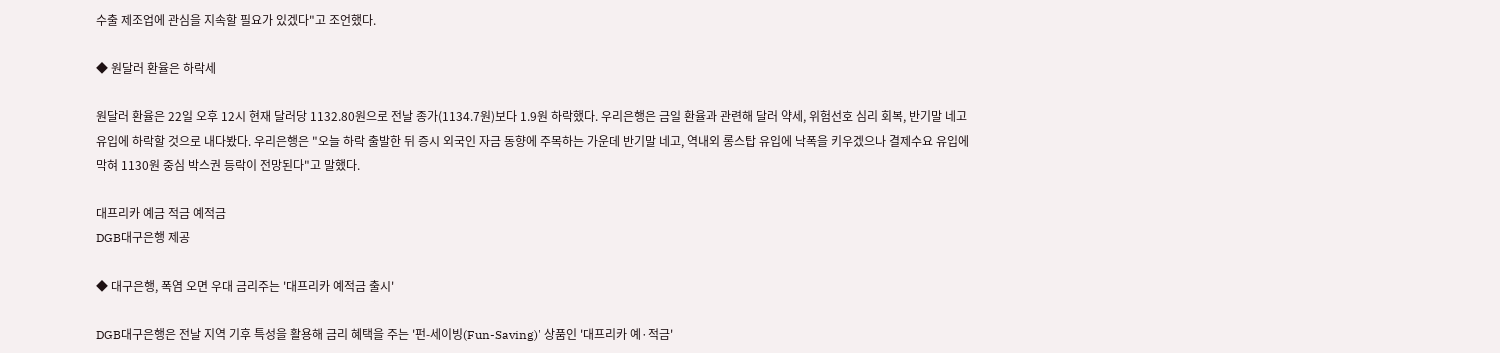수출 제조업에 관심을 지속할 필요가 있겠다"고 조언했다.

◆ 원달러 환율은 하락세

원달러 환율은 22일 오후 12시 현재 달러당 1132.80원으로 전날 종가(1134.7원)보다 1.9원 하락했다. 우리은행은 금일 환율과 관련해 달러 약세, 위험선호 심리 회복, 반기말 네고 유입에 하락할 것으로 내다봤다. 우리은행은 "오늘 하락 출발한 뒤 증시 외국인 자금 동향에 주목하는 가운데 반기말 네고, 역내외 롱스탑 유입에 낙폭을 키우겠으나 결제수요 유입에 막혀 1130원 중심 박스권 등락이 전망된다"고 말했다.

대프리카 예금 적금 예적금
DGB대구은행 제공

◆ 대구은행, 폭염 오면 우대 금리주는 '대프리카 예적금 출시'

DGB대구은행은 전날 지역 기후 특성을 활용해 금리 혜택을 주는 '펀-세이빙(Fun-Saving)' 상품인 '대프리카 예·적금'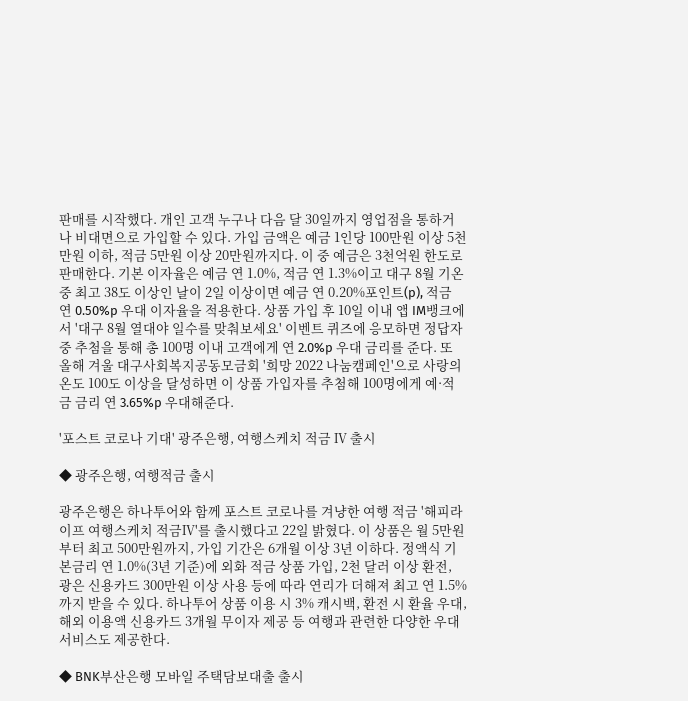판매를 시작했다. 개인 고객 누구나 다음 달 30일까지 영업점을 통하거나 비대면으로 가입할 수 있다. 가입 금액은 예금 1인당 100만원 이상 5천만원 이하, 적금 5만원 이상 20만원까지다. 이 중 예금은 3천억원 한도로 판매한다. 기본 이자율은 예금 연 1.0%, 적금 연 1.3%이고 대구 8월 기온 중 최고 38도 이상인 날이 2일 이상이면 예금 연 0.20%포인트(p), 적금 연 0.50%p 우대 이자율을 적용한다. 상품 가입 후 10일 이내 앱 IM뱅크에서 '대구 8월 열대야 일수를 맞춰보세요' 이벤트 퀴즈에 응모하면 정답자 중 추첨을 통해 총 100명 이내 고객에게 연 2.0%p 우대 금리를 준다. 또 올해 겨울 대구사회복지공동모금회 '희망 2022 나눔캠페인'으로 사랑의 온도 100도 이상을 달성하면 이 상품 가입자를 추첨해 100명에게 예·적금 금리 연 3.65%p 우대해준다.

'포스트 코로나 기대' 광주은행, 여행스케치 적금 Ⅳ 출시

◆ 광주은행, 여행적금 출시

광주은행은 하나투어와 함께 포스트 코로나를 겨냥한 여행 적금 '해피라이프 여행스케치 적금Ⅳ'를 출시했다고 22일 밝혔다. 이 상품은 월 5만원부터 최고 500만원까지, 가입 기간은 6개월 이상 3년 이하다. 정액식 기본금리 연 1.0%(3년 기준)에 외화 적금 상품 가입, 2천 달러 이상 환전, 광은 신용카드 300만원 이상 사용 등에 따라 연리가 더해져 최고 연 1.5%까지 받을 수 있다. 하나투어 상품 이용 시 3% 캐시백, 환전 시 환율 우대, 해외 이용액 신용카드 3개월 무이자 제공 등 여행과 관련한 다양한 우대 서비스도 제공한다.

◆ BNK부산은행 모바일 주택담보대출 출시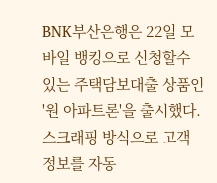BNK부산은행은 22일 모바일 뱅킹으로 신청할수 있는 주택담보대출 상품인 '원 아파트론'을 출시했다. 스크래핑 방식으로 고객 정보를 자동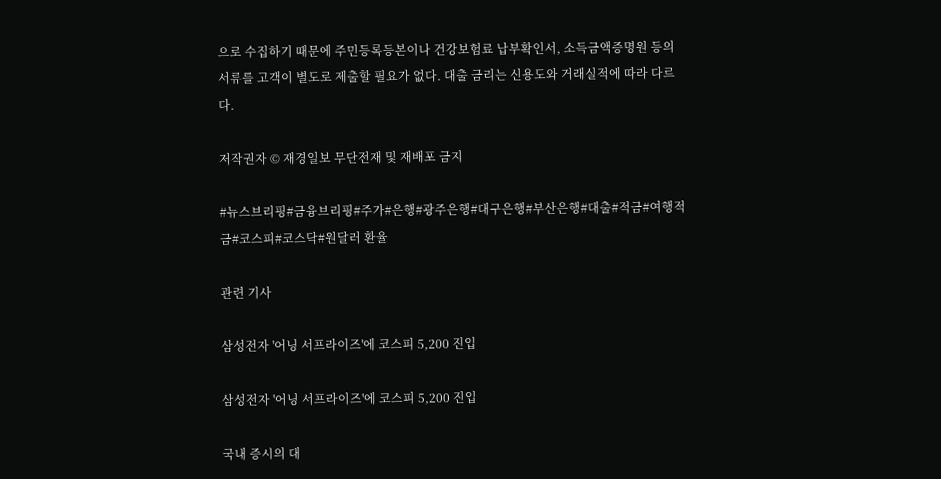으로 수집하기 때문에 주민등록등본이나 건강보험료 납부확인서, 소득금액증명원 등의 서류를 고객이 별도로 제출할 필요가 없다. 대출 금리는 신용도와 거래실적에 따라 다르다.

저작권자 © 재경일보 무단전재 및 재배포 금지

#뉴스브리핑#금융브리핑#주가#은행#광주은행#대구은행#부산은행#대출#적금#여행적금#코스피#코스닥#원달러 환율

관련 기사

삼성전자 '어닝 서프라이즈'에 코스피 5,200 진입

삼성전자 '어닝 서프라이즈'에 코스피 5,200 진입

국내 증시의 대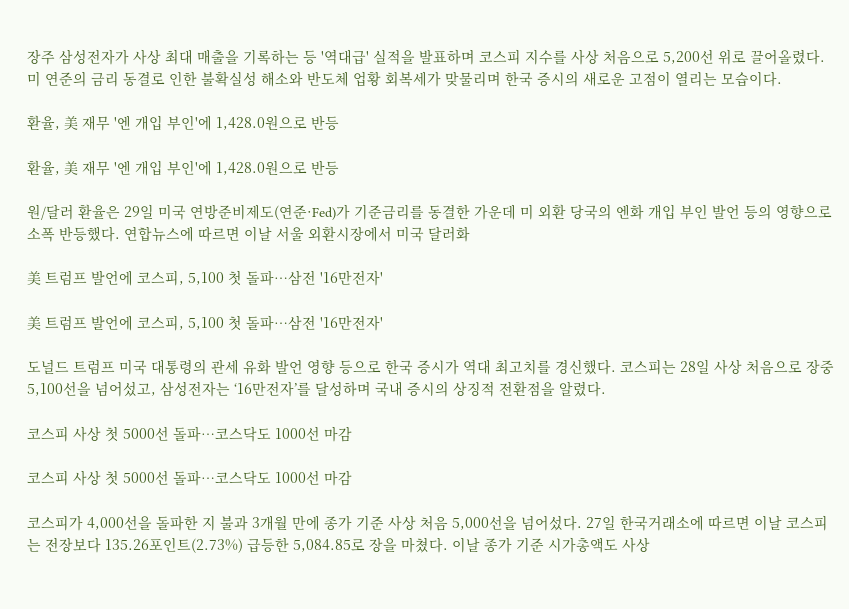장주 삼성전자가 사상 최대 매출을 기록하는 등 '역대급' 실적을 발표하며 코스피 지수를 사상 처음으로 5,200선 위로 끌어올렸다. 미 연준의 금리 동결로 인한 불확실성 해소와 반도체 업황 회복세가 맞물리며 한국 증시의 새로운 고점이 열리는 모습이다.

환율, 美 재무 '엔 개입 부인'에 1,428.0원으로 반등

환율, 美 재무 '엔 개입 부인'에 1,428.0원으로 반등

원/달러 환율은 29일 미국 연방준비제도(연준·Fed)가 기준금리를 동결한 가운데 미 외환 당국의 엔화 개입 부인 발언 등의 영향으로 소폭 반등했다. 연합뉴스에 따르면 이날 서울 외환시장에서 미국 달러화

美 트럼프 발언에 코스피, 5,100 첫 돌파…삼전 '16만전자'

美 트럼프 발언에 코스피, 5,100 첫 돌파…삼전 '16만전자'

도널드 트럼프 미국 대통령의 관세 유화 발언 영향 등으로 한국 증시가 역대 최고치를 경신했다. 코스피는 28일 사상 처음으로 장중 5,100선을 넘어섰고, 삼성전자는 ‘16만전자’를 달성하며 국내 증시의 상징적 전환점을 알렸다.

코스피 사상 첫 5000선 돌파…코스닥도 1000선 마감

코스피 사상 첫 5000선 돌파…코스닥도 1000선 마감

코스피가 4,000선을 돌파한 지 불과 3개월 만에 종가 기준 사상 처음 5,000선을 넘어섰다. 27일 한국거래소에 따르면 이날 코스피는 전장보다 135.26포인트(2.73%) 급등한 5,084.85로 장을 마쳤다. 이날 종가 기준 시가총액도 사상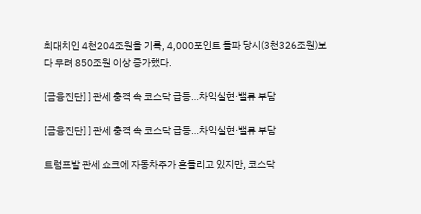최대치인 4천204조원을 기록, 4,000포인트 돌파 당시(3천326조원)보다 무려 850조원 이상 증가했다.

[금융진단] ] 관세 충격 속 코스닥 급등…차익실현·밸류 부담

[금융진단] ] 관세 충격 속 코스닥 급등…차익실현·밸류 부담

트럼프발 관세 쇼크에 자동차주가 흔들리고 있지만, 코스닥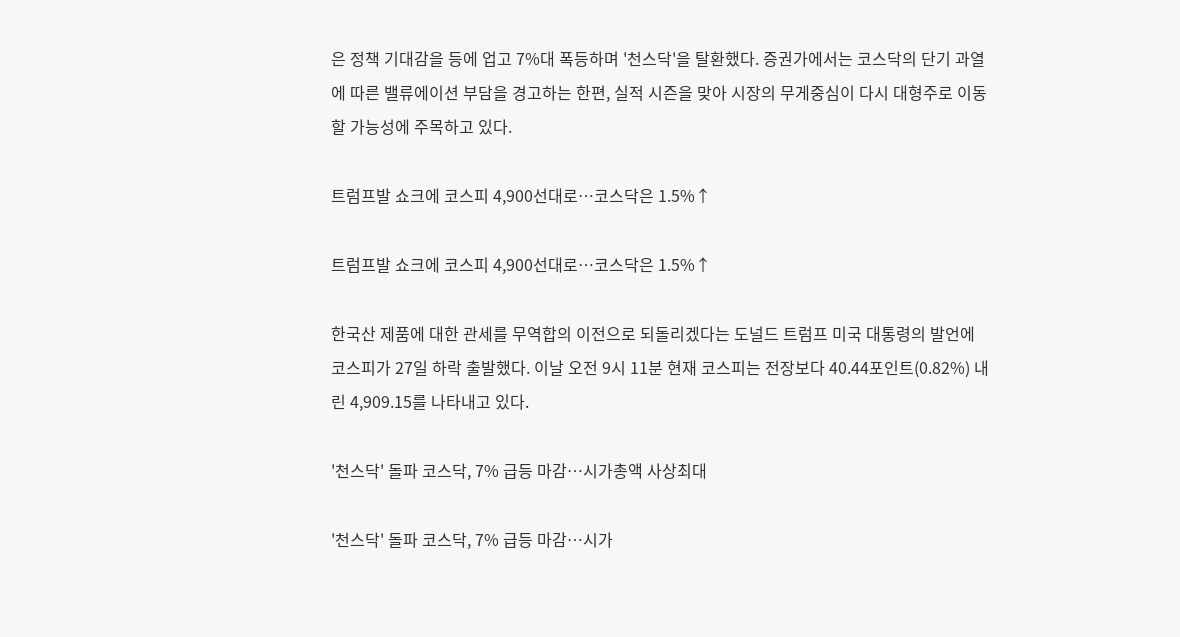은 정책 기대감을 등에 업고 7%대 폭등하며 '천스닥'을 탈환했다. 증권가에서는 코스닥의 단기 과열에 따른 밸류에이션 부담을 경고하는 한편, 실적 시즌을 맞아 시장의 무게중심이 다시 대형주로 이동할 가능성에 주목하고 있다.

트럼프발 쇼크에 코스피 4,900선대로…코스닥은 1.5%↑

트럼프발 쇼크에 코스피 4,900선대로…코스닥은 1.5%↑

한국산 제품에 대한 관세를 무역합의 이전으로 되돌리겠다는 도널드 트럼프 미국 대통령의 발언에 코스피가 27일 하락 출발했다. 이날 오전 9시 11분 현재 코스피는 전장보다 40.44포인트(0.82%) 내린 4,909.15를 나타내고 있다.

'천스닥' 돌파 코스닥, 7% 급등 마감…시가총액 사상최대

'천스닥' 돌파 코스닥, 7% 급등 마감…시가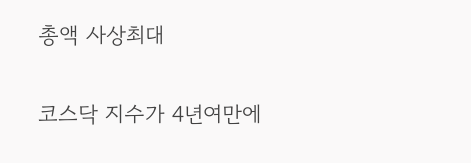총액 사상최대

코스닥 지수가 4년여만에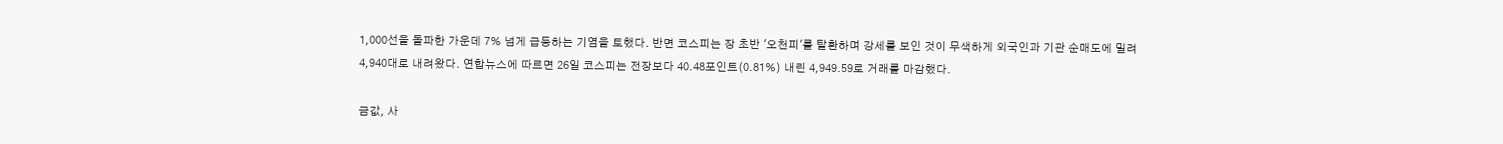1,000선을 돌파한 가운데 7% 넘게 급등하는 기염을 토했다. 반면 코스피는 장 초반 '오천피'를 탈환하며 강세를 보인 것이 무색하게 외국인과 기관 순매도에 밀려 4,940대로 내려왔다. 연합뉴스에 따르면 26일 코스피는 전장보다 40.48포인트(0.81%) 내린 4,949.59로 거래를 마감했다.

금값, 사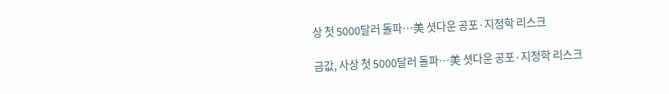상 첫 5000달러 돌파…美 셧다운 공포·지정학 리스크

금값, 사상 첫 5000달러 돌파…美 셧다운 공포·지정학 리스크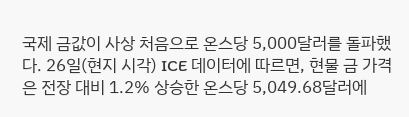국제 금값이 사상 처음으로 온스당 5,000달러를 돌파했다. 26일(현지 시각) ICE 데이터에 따르면, 현물 금 가격은 전장 대비 1.2% 상승한 온스당 5,049.68달러에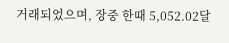거래되었으며, 장중 한때 5,052.02달